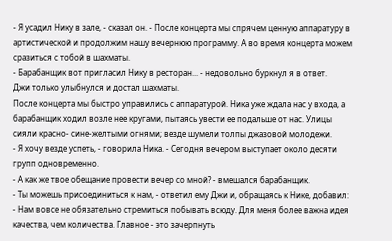- Я усадил Нику в зале, - сказал он. - После концерта мы спрячем ценную аппаратуру в артистической и продолжим нашу вечернюю программу. А во время концерта можем сразиться с тобой в шахматы.
- Барабанщик вот пригласил Нику в ресторан... - недовольно буркнул я в ответ.
Джи только улыбнулся и достал шахматы.
После концерта мы быстро управились с аппаратурой. Ника уже ждала нас у входа, а барабанщик ходил возле нее кругами, пытаясь увести ее подальше от нас. Улицы сияли красно- сине-желтыми огнями; везде шумели толпы джазовой молодежи.
- Я хочу везде успеть, - говорила Ника. - Сегодня вечером выступает около десяти групп одновременно.
- А как же твое обещание провести вечер со мной? - вмешался барабанщик.
- Ты можешь присоединиться к нам, - ответил ему Джи и, обращаясь к Нике, добавил:
- Нам вовсе не обязательно стремиться побывать всюду. Для меня более важна идея качества, чем количества. Главное - это зачерпнуть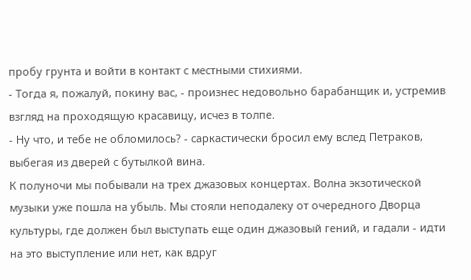пробу грунта и войти в контакт с местными стихиями.
- Тогда я, пожалуй, покину вас, - произнес недовольно барабанщик и, устремив взгляд на проходящую красавицу, исчез в толпе.
- Ну что, и тебе не обломилось? - саркастически бросил ему вслед Петраков, выбегая из дверей с бутылкой вина.
К полуночи мы побывали на трех джазовых концертах. Волна экзотической музыки уже пошла на убыль. Мы стояли неподалеку от очередного Дворца культуры, где должен был выступать еще один джазовый гений, и гадали - идти на это выступление или нет, как вдруг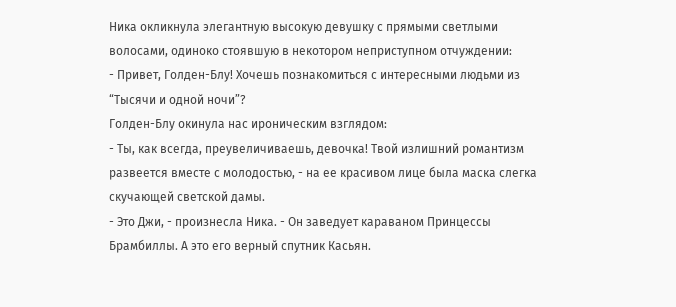Ника окликнула элегантную высокую девушку с прямыми светлыми волосами, одиноко стоявшую в некотором неприступном отчуждении:
- Привет, Голден-Блу! Хочешь познакомиться с интересными людьми из “Тысячи и одной ночи”?
Голден-Блу окинула нас ироническим взглядом:
- Ты, как всегда, преувеличиваешь, девочка! Твой излишний романтизм развеется вместе с молодостью, - на ее красивом лице была маска слегка скучающей светской дамы.
- Это Джи, - произнесла Ника. - Он заведует караваном Принцессы Брамбиллы. А это его верный спутник Касьян.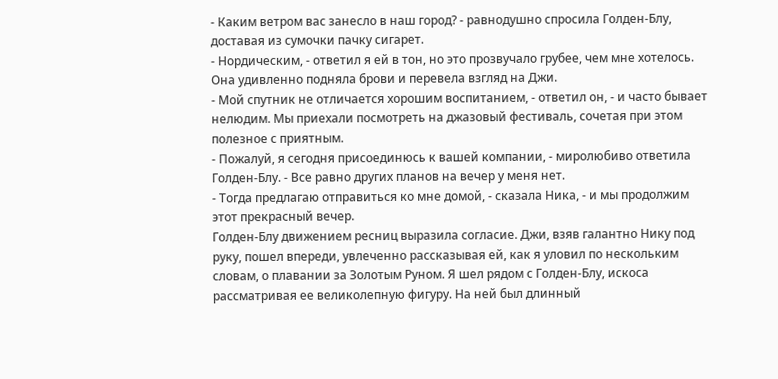- Каким ветром вас занесло в наш город? - равнодушно спросила Голден-Блу, доставая из сумочки пачку сигарет.
- Нордическим, - ответил я ей в тон, но это прозвучало грубее, чем мне хотелось.
Она удивленно подняла брови и перевела взгляд на Джи.
- Мой спутник не отличается хорошим воспитанием, - ответил он, - и часто бывает нелюдим. Мы приехали посмотреть на джазовый фестиваль, сочетая при этом полезное с приятным.
- Пожалуй, я сегодня присоединюсь к вашей компании, - миролюбиво ответила Голден-Блу. - Все равно других планов на вечер у меня нет.
- Тогда предлагаю отправиться ко мне домой, - сказала Ника, - и мы продолжим этот прекрасный вечер.
Голден-Блу движением ресниц выразила согласие. Джи, взяв галантно Нику под руку, пошел впереди, увлеченно рассказывая ей, как я уловил по нескольким словам, о плавании за Золотым Руном. Я шел рядом с Голден-Блу, искоса рассматривая ее великолепную фигуру. На ней был длинный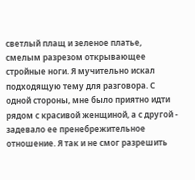светлый плащ и зеленое платье, смелым разрезом открывающее стройные ноги. Я мучительно искал подходящую тему для разговора. С одной стороны, мне было приятно идти рядом с красивой женщиной, а с другой - задевало ее пренебрежительное отношение. Я так и не смог разрешить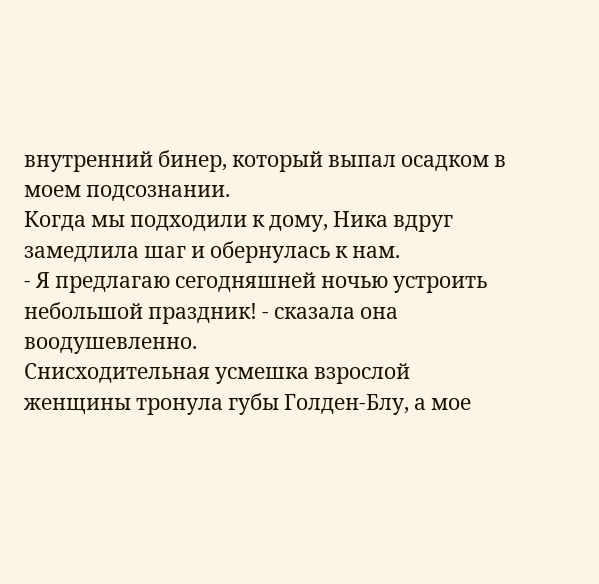внутренний бинер, который выпал осадком в моем подсознании.
Когда мы подходили к дому, Ника вдруг замедлила шаг и обернулась к нам.
- Я предлагаю сегодняшней ночью устроить небольшой праздник! - сказала она воодушевленно.
Снисходительная усмешка взрослой женщины тронула губы Голден-Блу, а мое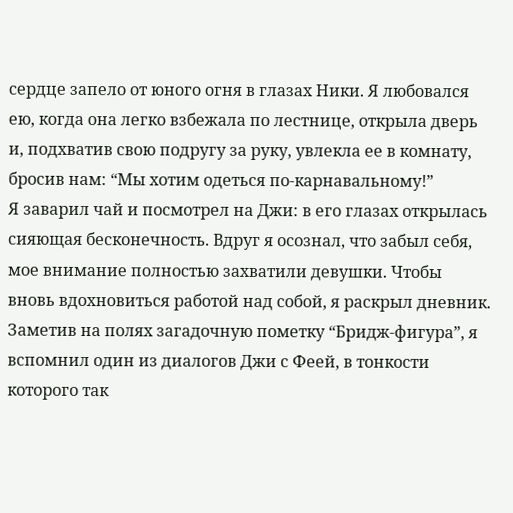сердце запело от юного огня в глазах Ники. Я любовался ею, когда она легко взбежала по лестнице, открыла дверь и, подхватив свою подругу за руку, увлекла ее в комнату, бросив нам: “Мы хотим одеться по-карнавальному!”
Я заварил чай и посмотрел на Джи: в его глазах открылась сияющая бесконечность. Вдруг я осознал, что забыл себя, мое внимание полностью захватили девушки. Чтобы вновь вдохновиться работой над собой, я раскрыл дневник. Заметив на полях загадочную пометку “Бридж-фигура”, я вспомнил один из диалогов Джи с Феей, в тонкости которого так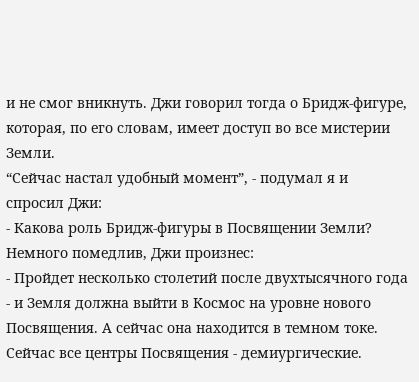и не смог вникнуть. Джи говорил тогда о Бридж-фигуре, которая, по его словам, имеет доступ во все мистерии Земли.
“Сейчас настал удобный момент”, - подумал я и спросил Джи:
- Какова роль Бридж-фигуры в Посвящении Земли?
Немного помедлив, Джи произнес:
- Пройдет несколько столетий после двухтысячного года - и Земля должна выйти в Космос на уровне нового Посвящения. А сейчас она находится в темном токе. Сейчас все центры Посвящения - демиургические.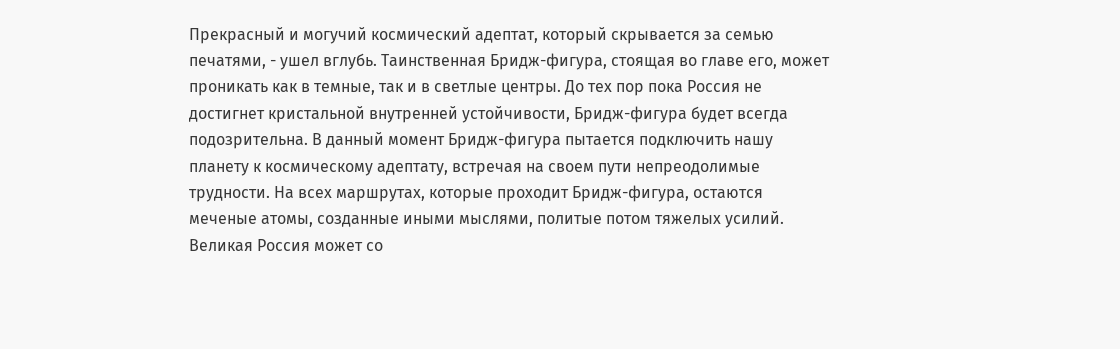Прекрасный и могучий космический адептат, который скрывается за семью печатями, - ушел вглубь. Таинственная Бридж-фигура, стоящая во главе его, может проникать как в темные, так и в светлые центры. До тех пор пока Россия не достигнет кристальной внутренней устойчивости, Бридж-фигура будет всегда подозрительна. В данный момент Бридж-фигура пытается подключить нашу планету к космическому адептату, встречая на своем пути непреодолимые трудности. На всех маршрутах, которые проходит Бридж-фигура, остаются меченые атомы, созданные иными мыслями, политые потом тяжелых усилий. Великая Россия может со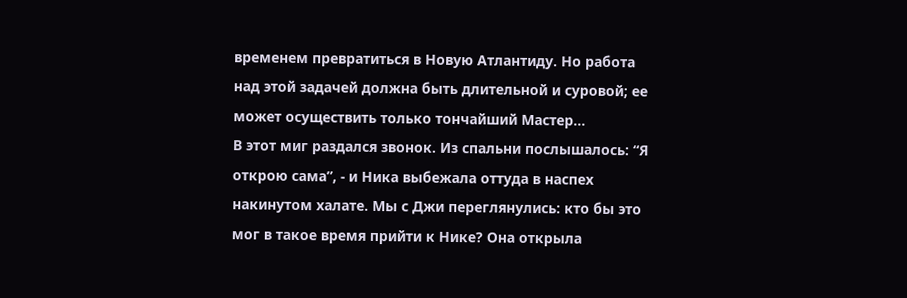временем превратиться в Новую Атлантиду. Но работа над этой задачей должна быть длительной и суровой; ее может осуществить только тончайший Мастер...
В этот миг раздался звонок. Из спальни послышалось: “Я открою сама”, - и Ника выбежала оттуда в наспех накинутом халате. Мы с Джи переглянулись: кто бы это мог в такое время прийти к Нике? Она открыла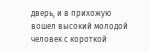дверь, и в прихожую вошел высокий молодой человек с короткой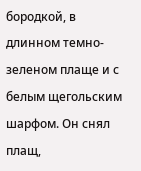бородкой, в длинном темно-зеленом плаще и с белым щегольским шарфом. Он снял плащ,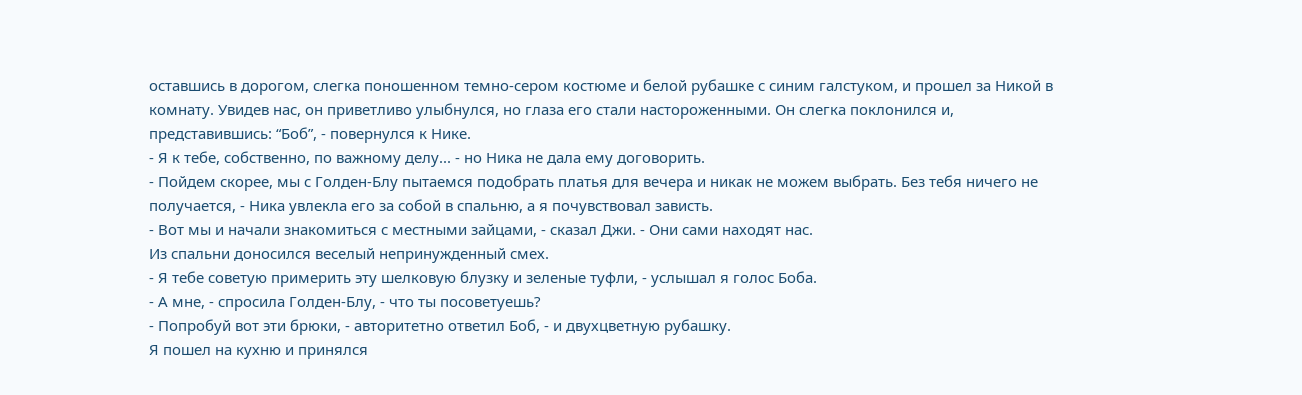оставшись в дорогом, слегка поношенном темно-сером костюме и белой рубашке с синим галстуком, и прошел за Никой в комнату. Увидев нас, он приветливо улыбнулся, но глаза его стали настороженными. Он слегка поклонился и, представившись: “Боб”, - повернулся к Нике.
- Я к тебе, собственно, по важному делу... - но Ника не дала ему договорить.
- Пойдем скорее, мы с Голден-Блу пытаемся подобрать платья для вечера и никак не можем выбрать. Без тебя ничего не получается, - Ника увлекла его за собой в спальню, а я почувствовал зависть.
- Вот мы и начали знакомиться с местными зайцами, - сказал Джи. - Они сами находят нас.
Из спальни доносился веселый непринужденный смех.
- Я тебе советую примерить эту шелковую блузку и зеленые туфли, - услышал я голос Боба.
- А мне, - спросила Голден-Блу, - что ты посоветуешь?
- Попробуй вот эти брюки, - авторитетно ответил Боб, - и двухцветную рубашку.
Я пошел на кухню и принялся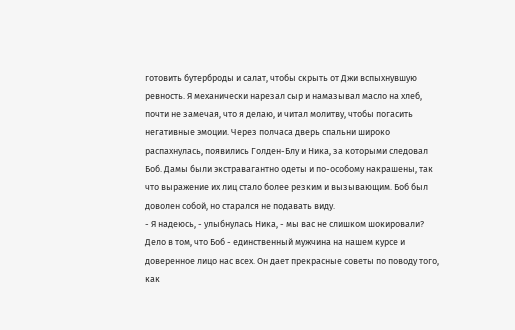готовить бутерброды и салат, чтобы скрыть от Джи вспыхнувшую ревность. Я механически нарезал сыр и намазывал масло на хлеб, почти не замечая, что я делаю, и читал молитву, чтобы погасить негативные эмоции. Через полчаса дверь спальни широко распахнулась, появились Голден-Блу и Ника, за которыми следовал Боб. Дамы были экстравагантно одеты и по-особому накрашены, так что выражение их лиц стало более резким и вызывающим. Боб был доволен собой, но старался не подавать виду.
- Я надеюсь, - улыбнулась Ника, - мы вас не слишком шокировали? Дело в том, что Боб - единственный мужчина на нашем курсе и доверенное лицо нас всех. Он дает прекрасные советы по поводу того, как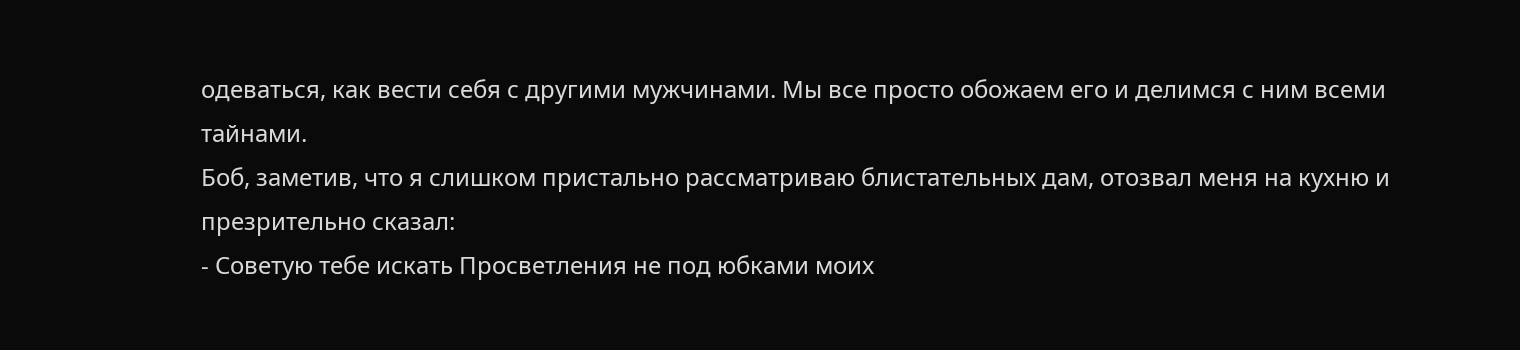одеваться, как вести себя с другими мужчинами. Мы все просто обожаем его и делимся с ним всеми тайнами.
Боб, заметив, что я слишком пристально рассматриваю блистательных дам, отозвал меня на кухню и презрительно сказал:
- Советую тебе искать Просветления не под юбками моих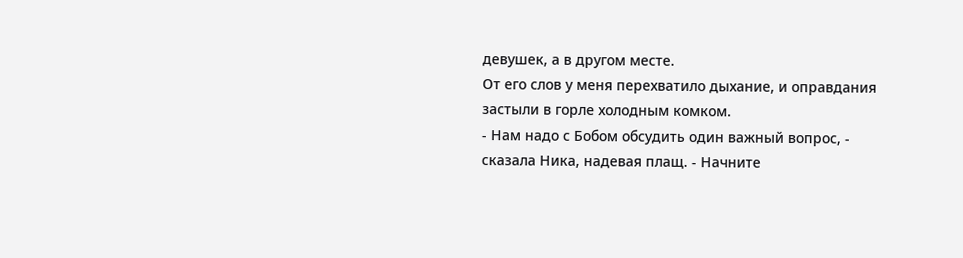девушек, а в другом месте.
От его слов у меня перехватило дыхание, и оправдания застыли в горле холодным комком.
- Нам надо с Бобом обсудить один важный вопрос, - сказала Ника, надевая плащ. - Начните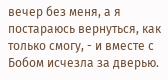вечер без меня, а я постараюсь вернуться, как только смогу, - и вместе с Бобом исчезла за дверью.